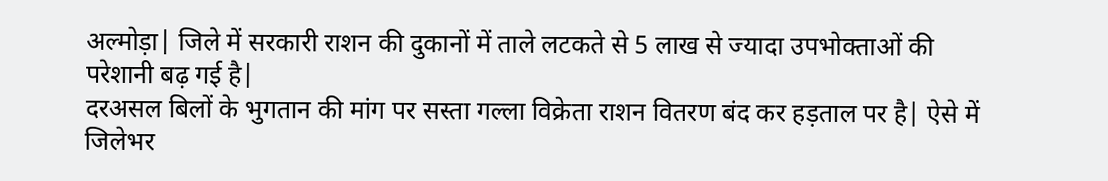अल्मोड़ा| जिले में सरकारी राशन की दुकानों में ताले लटकते से 5 लाख से ज्यादा उपभोक्ताओं की परेशानी बढ़ गई है|
दरअसल बिलों के भुगतान की मांग पर सस्ता गल्ला विक्रेता राशन वितरण बंद कर हड़ताल पर है| ऐसे में जिलेभर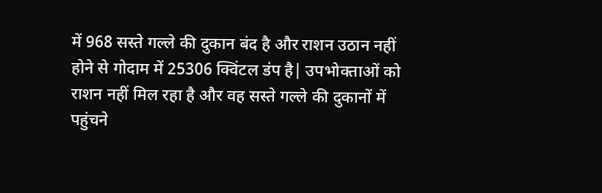में 968 सस्ते गल्ले की दुकान बंद है और राशन उठान नहीं होने से गोदाम में 25306 क्विंटल डंप है| उपभोक्ताओं को राशन नहीं मिल रहा है और वह सस्ते गल्ले की दुकानों में पहुंचने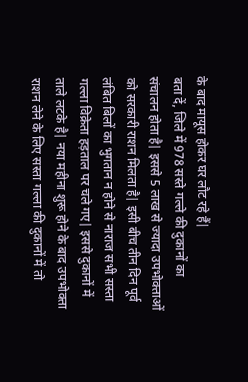के बाद मायूस होकर घर लौट रहे हैं|
बता दें, जिले में 978 सस्ते गल्ले की दुकानों का संचालन होता है| इससे 5 लाख से ज्यादा उपभोक्ताओं को सरकारी राशन मिलता है| इसी बीच तीन दिन पूर्व लंबित बिलों का भुगतान न होने से नाराज सभी सस्ता गल्ला विक्रेता हड़ताल पर चले गए| इससे दुकानों में ताले लटके है| नया महीना शुरू होने के बाद उपभोक्ता राशन लेने के लिए सस्ता गल्ला की दुकानों में तो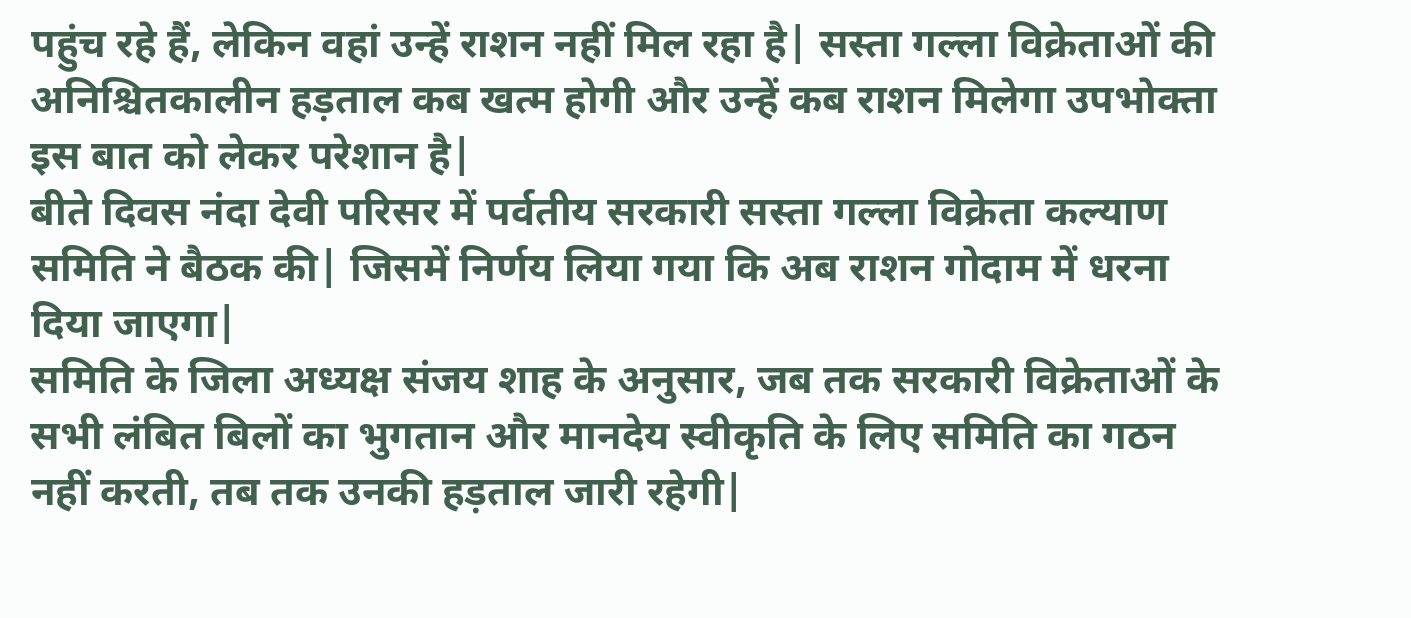पहुंच रहे हैं, लेकिन वहां उन्हें राशन नहीं मिल रहा है| सस्ता गल्ला विक्रेताओं की अनिश्चितकालीन हड़ताल कब खत्म होगी और उन्हें कब राशन मिलेगा उपभोक्ता इस बात को लेकर परेशान है|
बीते दिवस नंदा देवी परिसर में पर्वतीय सरकारी सस्ता गल्ला विक्रेता कल्याण समिति ने बैठक की| जिसमें निर्णय लिया गया कि अब राशन गोदाम में धरना दिया जाएगा|
समिति के जिला अध्यक्ष संजय शाह के अनुसार, जब तक सरकारी विक्रेताओं के सभी लंबित बिलों का भुगतान और मानदेय स्वीकृति के लिए समिति का गठन नहीं करती, तब तक उनकी हड़ताल जारी रहेगी|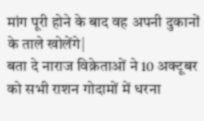मांग पूरी होने के बाद वह अपनी दुकानों के ताले खोलेंगे|
बता दे नाराज विक्रेताओं ने 10 अक्टूबर को सभी राशन गोदामों में धरना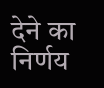देने का निर्णय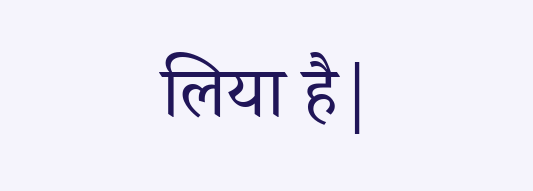लिया है|